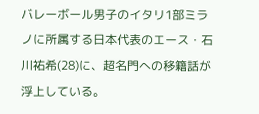バレーボール男子のイタリ1部ミラノに所属する日本代表のエース・石川祐希(28)に、超名門への移籍話が浮上している。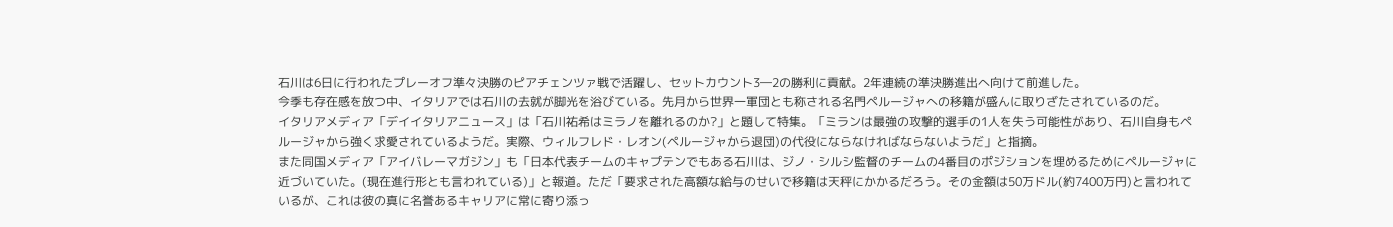石川は6日に行われたプレーオフ準々決勝のピアチェンツァ戦で活躍し、セットカウント3―2の勝利に貢献。2年連続の準決勝進出へ向けて前進した。
今季も存在感を放つ中、イタリアでは石川の去就が脚光を浴びている。先月から世界一軍団とも称される名門ペルージャへの移籍が盛んに取りざたされているのだ。
イタリアメディア「デイイタリアニュース」は「石川祐希はミラノを離れるのか?」と題して特集。「ミランは最強の攻撃的選手の1人を失う可能性があり、石川自身もペルージャから強く求愛されているようだ。実際、ウィルフレド・レオン(ペルージャから退団)の代役にならなければならないようだ」と指摘。
また同国メディア「アイバレーマガジン」も「日本代表チームのキャプテンでもある石川は、ジノ・シルシ監督のチームの4番目のポジションを埋めるためにペルージャに近づいていた。(現在進行形とも言われている)」と報道。ただ「要求された高額な給与のせいで移籍は天秤にかかるだろう。その金額は50万ドル(約7400万円)と言われているが、これは彼の真に名誉あるキャリアに常に寄り添っ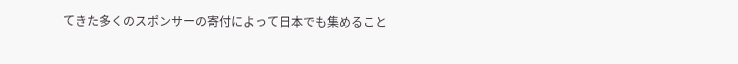てきた多くのスポンサーの寄付によって日本でも集めること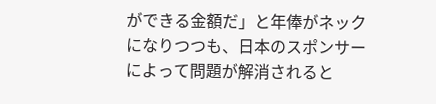ができる金額だ」と年俸がネックになりつつも、日本のスポンサーによって問題が解消されると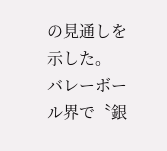の見通しを示した。
バレーボール界で〝銀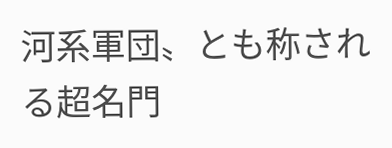河系軍団〟とも称される超名門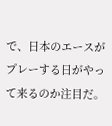で、日本のエースがプレーする日がやって来るのか注目だ。